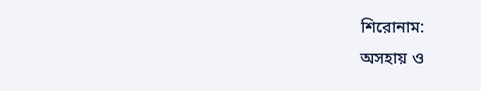শিরোনাম:
অসহায় ও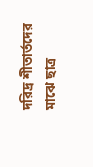দরিদ্র শীতার্তদের মাঝে ছাত্র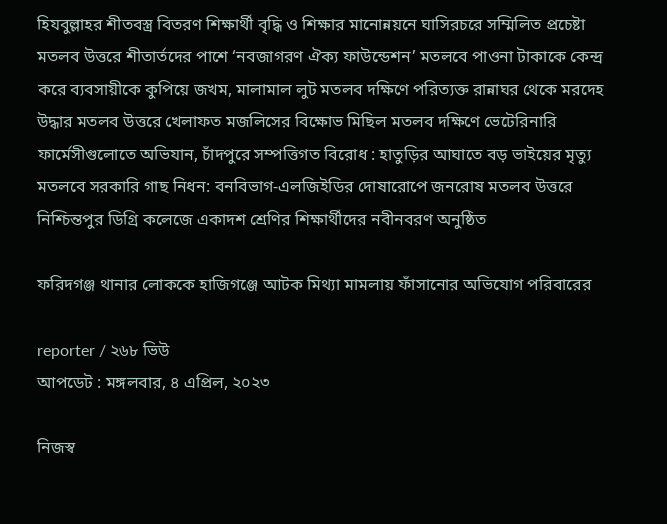হিযবুল্লাহর শীতবস্ত্র বিতরণ শিক্ষার্থী বৃদ্ধি ও শিক্ষার মানোন্নয়নে ঘাসিরচরে সম্মিলিত প্রচেষ্টা মতলব উত্তরে শীতার্তদের পাশে ‘নবজাগরণ ঐক্য ফাউন্ডেশন’ মতলবে পাওনা টাকাকে কেন্দ্র করে ব্যবসায়ীকে কুপিয়ে জখম, মালামাল লুট মতলব দক্ষিণে পরিত্যক্ত রান্নাঘর থেকে মরদেহ উদ্ধার মতলব উত্তরে খেলাফত মজলিসের বিক্ষোভ মিছিল মতলব দক্ষিণে ভেটেরিনারি ফার্মেসীগুলোতে অভিযান, চাঁদপুরে সম্পত্তিগত বিরোধ : হাতুড়ির আঘাতে বড় ভাইয়ের মৃত্যু মতলবে সরকারি গাছ নিধন: বনবিভাগ-এলজিইডির দোষারোপে জনরোষ মতলব উত্তরে নিশ্চিন্তপুর ডিগ্রি কলেজে একাদশ শ্রেণির শিক্ষার্থীদের নবীনবরণ অনুষ্ঠিত

ফরিদগঞ্জ থানার লোককে হাজিগঞ্জে আটক মিথ্যা মামলায় ফাঁসানোর অভিযোগ পরিবারের

reporter / ২৬৮ ভিউ
আপডেট : মঙ্গলবার, ৪ এপ্রিল, ২০২৩

নিজস্ব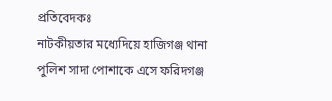প্রতিবেদকঃ
নাটকীয়তার মধ্যেদিয়ে হাজিগঞ্জ থানা পুলিশ সাদা পোশাকে এসে ফরিদগঞ্জ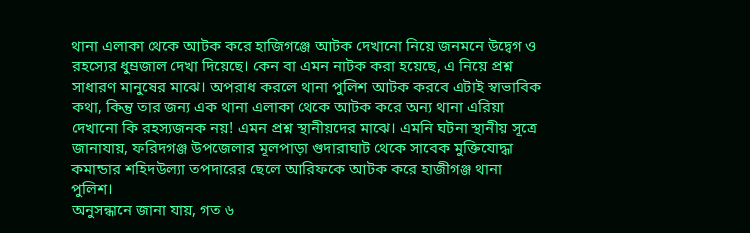থানা এলাকা থেকে আটক করে হাজিগঞ্জে আটক দেখানো নিয়ে জনমনে উদ্বেগ ও রহস্যের ধুম্রজাল দেখা দিয়েছে। কেন বা এমন নাটক করা হয়েছে, এ নিয়ে প্রশ্ন সাধারণ মানুষের মাঝে। অপরাধ করলে থানা পুলিশ আটক করবে এটাই স্বাভাবিক কথা, কিন্তু তার জন্য এক থানা এলাকা থেকে আটক করে অন্য থানা এরিয়া দেখানো কি রহস্যজনক নয়! এমন প্রশ্ন স্থানীয়দের মাঝে। এমনি ঘটনা স্থানীয় সূত্রে জানাযায়, ফরিদগঞ্জ উপজেলার মূলপাড়া গুদারাঘাট থেকে সাবেক মুক্তিযোদ্ধা কমান্ডার শহিদউল্যা তপদারের ছেলে আরিফকে আটক করে হাজীগঞ্জ থানা পুলিশ।
অনুসন্ধানে জানা যায়, গত ৬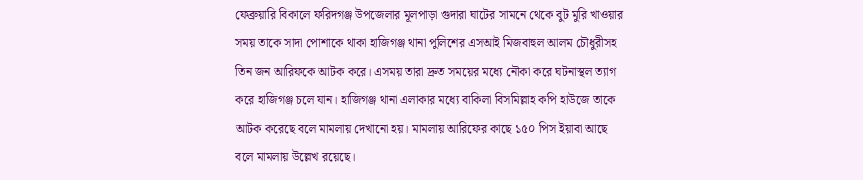ফেব্রুয়ারি বিকালে ফরিদগঞ্জ উপজেলার মূলপাড়া গুদারা ঘাটের সামনে থেকে বুট মুরি খাওয়ার সময় তাকে সাদা পোশাকে থাকা হাজিগঞ্জ থানা পুলিশের এসআই মিজবাহুল আলম চৌধুরীসহ তিন জন আরিফকে আটক করে। এসময় তারা দ্রুত সময়ের মধ্যে নৌকা করে ঘটনাস্থল ত্যাগ করে হাজিগঞ্জ চলে যান। হাজিগঞ্জ থানা এলাকার মধ্যে বাকিলা বিসমিল্লাহ কপি হাউজে তাকে আটক করেছে বলে মামলায় দেখানো হয়। মামলায় আরিফের কাছে ১৫০ পিস ইয়াবা আছে বলে মামলায় উল্লেখ রয়েছে।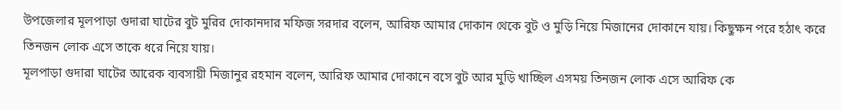উপজেলার মূলপাড়া গুদারা ঘাটের বুট মুরির দোকানদার মফিজ সরদার বলেন, আরিফ আমার দোকান থেকে বুট ও মুড়ি নিয়ে মিজানের দোকানে যায়। কিছুক্ষন পরে হঠাৎ করে তিনজন লোক এসে তাকে ধরে নিয়ে যায়।
মূলপাড়া গুদারা ঘাটের আরেক ব্যবসায়ী মিজানুর রহমান বলেন, আরিফ আমার দোকানে বসে বুট আর মুড়ি খাচ্ছিল এসময় তিনজন লোক এসে আরিফ কে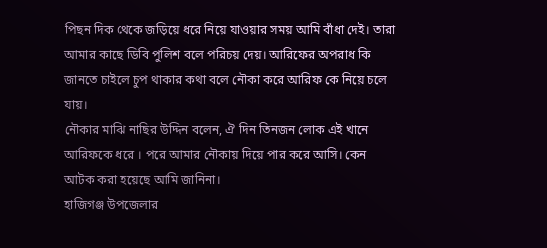পিছন দিক থেকে জড়িয়ে ধরে নিয়ে যাওয়ার সময় আমি বাঁধা দেই। তারা আমার কাছে ডিবি পুলিশ বলে পরিচয় দেয়। আরিফের অপরাধ কি জানতে চাইলে চুপ থাকার কথা বলে নৌকা করে আরিফ কে নিয়ে চলে যায়।
নৌকার মাঝি নাছির উদ্দিন বলেন, ঐ দিন তিনজন লোক এই খানে আরিফকে ধরে । পরে আমার নৌকায় দিয়ে পার করে আসি। কেন আটক করা হয়েছে আমি জানিনা।
হাজিগঞ্জ উপজেলার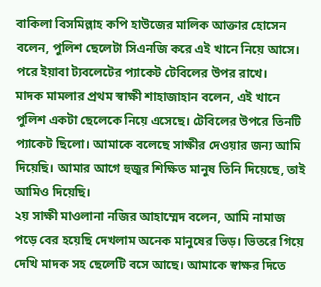বাকিলা বিসমিল্লাহ কপি হাউজের মালিক আক্তার হোসেন বলেন, পুলিশ ছেলেটা সিএনজি করে এই খানে নিয়ে আসে। পরে ইয়াবা ট্যবলেটের প্যাকেট টেবিলের উপর রাখে।
মাদক মামলার প্রথম স্বাক্ষী শাহাজাহান বলেন, এই খানে পুলিশ একটা ছেলেকে নিয়ে এসেছে। টেবিলের উপরে তিনটি প্যাকেট ছিলো। আমাকে বলেছে সাক্ষীর দেওয়ার জন্য আমি দিয়েছি। আমার আগে হুজুর শিক্ষিত মানুষ তিনি দিয়েছে, তাই আমিও দিয়েছি।
২য় সাক্ষী মাওলানা নজির আহাম্মেদ বলেন, আমি নামাজ পড়ে বের হয়েছি দেখলাম অনেক মানুষের ভিড়। ভিতরে গিয়ে দেখি মাদক সহ ছেলেটি বসে আছে। আমাকে স্বাক্ষর দিতে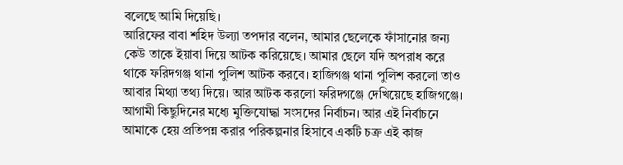বলেছে আমি দিয়েছি।
আরিফের বাবা শহিদ উল্যা তপদার বলেন, আমার ছেলেকে ফাঁসানোর জন্য কেউ তাকে ইয়াবা দিয়ে আটক করিয়েছে। আমার ছেলে যদি অপরাধ করে থাকে ফরিদগঞ্জ থানা পুলিশ আটক করবে। হাজিগঞ্জ থানা পুলিশ করলো তাও আবার মিথ্যা তথ্য দিয়ে। আর আটক করলো ফরিদগঞ্জে দেখিয়েছে হাজিগঞ্জে। আগামী কিছুদিনের মধ্যে মুক্তিযোদ্ধা সংসদের নির্বাচন। আর এই নির্বাচনে আমাকে হেয় প্রতিপন্ন করার পরিকল্পনার হিসাবে একটি চক্র এই কাজ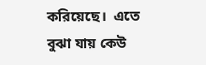করিয়েছে।  এতে বুঝা যায় কেউ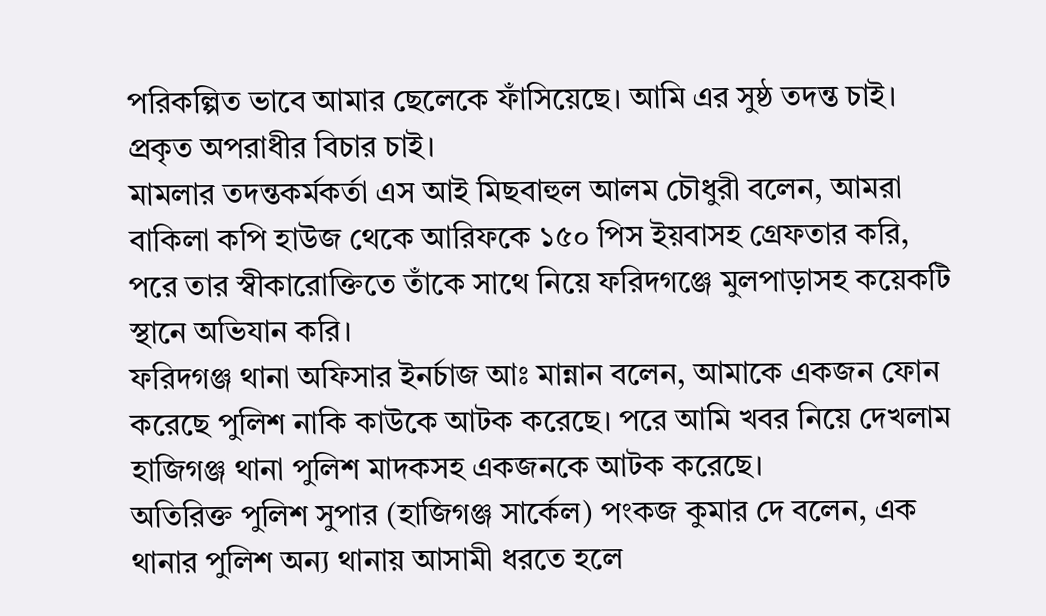পরিকল্পিত ভাবে আমার ছেলেকে ফাঁসিয়েছে। আমি এর সুষ্ঠ তদন্ত চাই। প্রকৃত অপরাধীর বিচার চাই।
মামলার তদন্তকর্মকর্তা এস আই মিছবাহুল আলম চৌধুরী বলেন, আমরা বাকিলা কপি হাউজ থেকে আরিফকে ১৫০ পিস ইয়বাসহ গ্রেফতার করি, পরে তার স্বীকারোক্তিতে তাঁকে সাথে নিয়ে ফরিদগঞ্জে মুলপাড়াসহ কয়েকটি স্থানে অভিযান করি।
ফরিদগঞ্জ থানা অফিসার ইনর্চাজ আঃ মান্নান বলেন, আমাকে একজন ফোন করেছে পুলিশ নাকি কাউকে আটক করেছে। পরে আমি খবর নিয়ে দেখলাম হাজিগঞ্জ থানা পুলিশ মাদকসহ একজনকে আটক করেছে।
অতিরিক্ত পুলিশ সুপার (হাজিগঞ্জ সার্কেল) পংকজ কুমার দে বলেন, এক থানার পুলিশ অন্য থানায় আসামী ধরতে হলে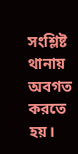সংশ্লিষ্ট থানায় অবগত করতে হয়।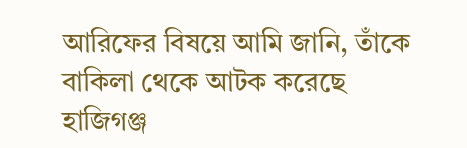আরিফের বিষয়ে আমি জানি, তাঁকে বাকিলা থেকে আটক করেছে
হাজিগঞ্জ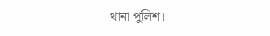থানা পুলিশ।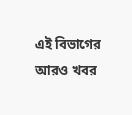এই বিভাগের আরও খবর